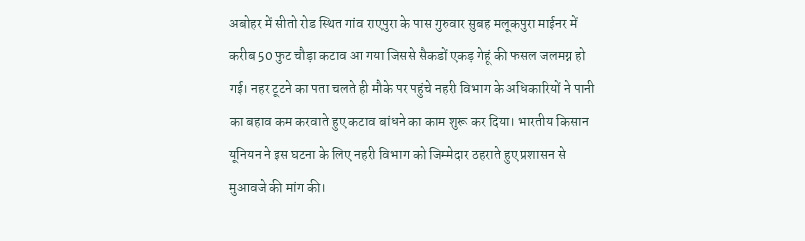अबोहर में सीतो रोड स्थित गांव राएपुरा के पास गुरुवार सुबह मलूकपुरा माईनर में करीब 50 फुट चौड़ा कटाव आ गया जिससे सैकडों एकड़ गेहूं की फसल जलमग्न हो गई। नहर टूटने का पता चलते ही मौके पर पहुंचे नहरी विभाग के अधिकारियों ने पानी का बहाव कम करवाते हुए कटाव बांधने का काम शुरू कर दिया। भारतीय किसान यूनियन ने इस घटना के लिए नहरी विभाग को जिम्मेदार ठहराते हुए प्रशासन से मुआवजे की मांग की।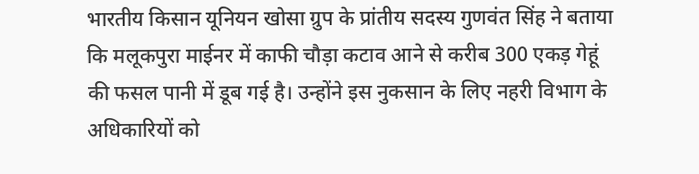भारतीय किसान यूनियन खोसा ग्रुप के प्रांतीय सदस्य गुणवंत सिंह ने बताया कि मलूकपुरा माईनर में काफी चौड़ा कटाव आने से करीब 300 एकड़ गेहूं की फसल पानी में डूब गई है। उन्होंने इस नुकसान के लिए नहरी विभाग के अधिकारियों को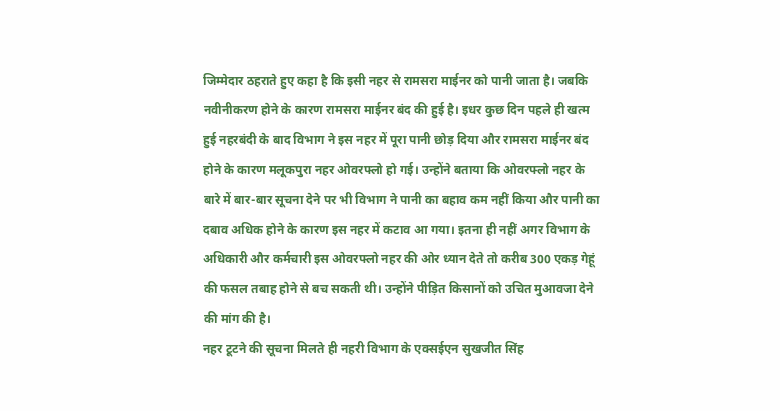जिम्मेदार ठहराते हुए कहा है कि इसी नहर से रामसरा माईनर को पानी जाता है। जबकि नवीनीकरण होने के कारण रामसरा माईनर बंद की हुई है। इधर कुछ दिन पहले ही खत्म हुई नहरबंदी के बाद विभाग ने इस नहर में पूरा पानी छोड़ दिया और रामसरा माईनर बंद होने के कारण मलूकपुरा नहर ओवरफ्लो हो गई। उन्होंने बताया कि ओवरफ्लो नहर के बारे में बार-बार सूचना देने पर भी विभाग ने पानी का बहाव कम नहीं किया और पानी का दबाव अधिक होने के कारण इस नहर में कटाव आ गया। इतना ही नहीं अगर विभाग के अधिकारी और कर्मचारी इस ओवरफ्लो नहर की ओर ध्यान देते तो करीब 300 एकड़ गेहूं की फसल तबाह होने से बच सकती थी। उन्होंने पीड़ित किसानों को उचित मुआवजा देने की मांग की है।
नहर टूटने की सूचना मिलते ही नहरी विभाग के एक्सईएन सुखजीत सिंह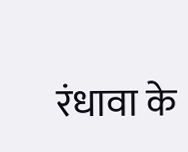रंधावा के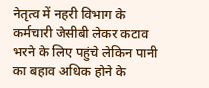नेतृत्व में नहरी विभाग के कर्मचारी जेसीबी लेकर कटाव भरने के लिए पहुंचे लेकिन पानी का बहाव अधिक होने के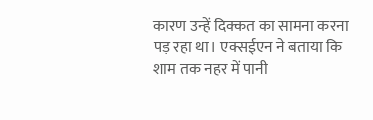कारण उन्हें दिक्कत का सामना करना पड़ रहा था। एक्सईएन ने बताया कि शाम तक नहर में पानी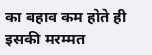का बहाव कम होते ही इसकी मरम्मत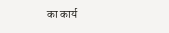का कार्य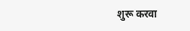शुरू करवा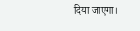दिया जाएगा।